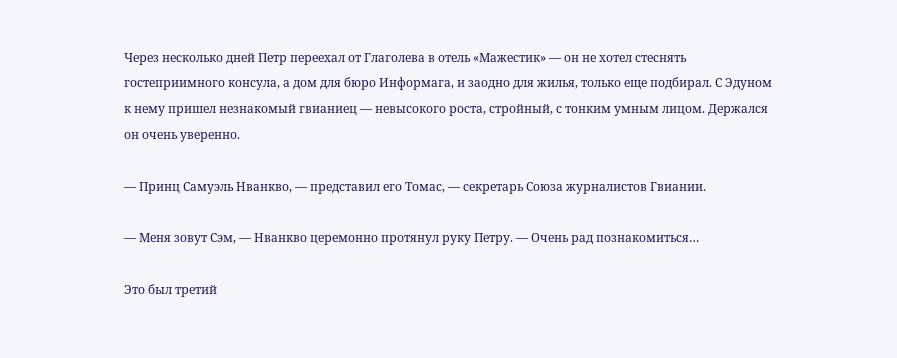Через несколько дней Петр переехал от Глаголева в отель «Мажестик» — он не хотел стеснять гостеприимного консула, а дом для бюро Информага, и заодно для жилья, только еще подбирал. С Эдуном к нему пришел незнакомый гвианиец — невысокого роста, стройный, с тонким умным лицом. Держался он очень уверенно.

— Принц Самуэль Нванкво, — представил его Томас, — секретарь Союза журналистов Гвиании.

— Меня зовут Сэм, — Нванкво церемонно протянул руку Петру. — Очень рад познакомиться…

Это был третий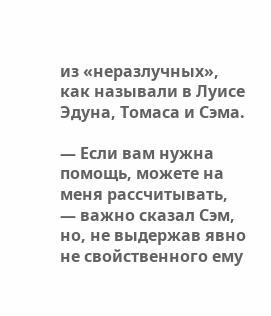из «неразлучных», как называли в Луисе Эдуна, Томаса и Сэма.

— Если вам нужна помощь, можете на меня рассчитывать, — важно сказал Сэм, но, не выдержав явно не свойственного ему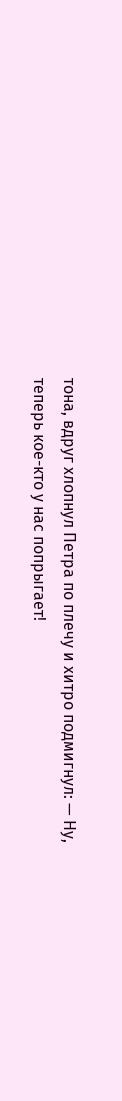тона, вдруг хлопнул Петра по плечу и хитро подмигнул: — Ну, теперь кое-кто у нас попрыгает!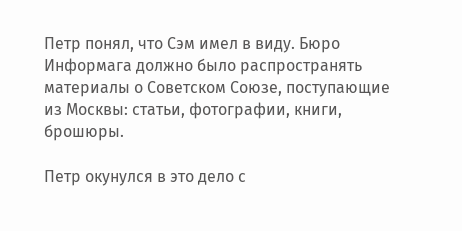Петр понял, что Сэм имел в виду. Бюро Информага должно было распространять материалы о Советском Союзе, поступающие из Москвы: статьи, фотографии, книги, брошюры.

Петр окунулся в это дело с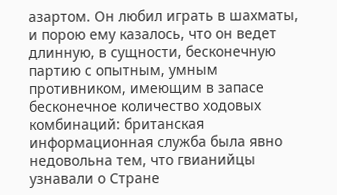азартом. Он любил играть в шахматы, и порою ему казалось, что он ведет длинную, в сущности, бесконечную партию с опытным, умным противником, имеющим в запасе бесконечное количество ходовых комбинаций: британская информационная служба была явно недовольна тем, что гвианийцы узнавали о Стране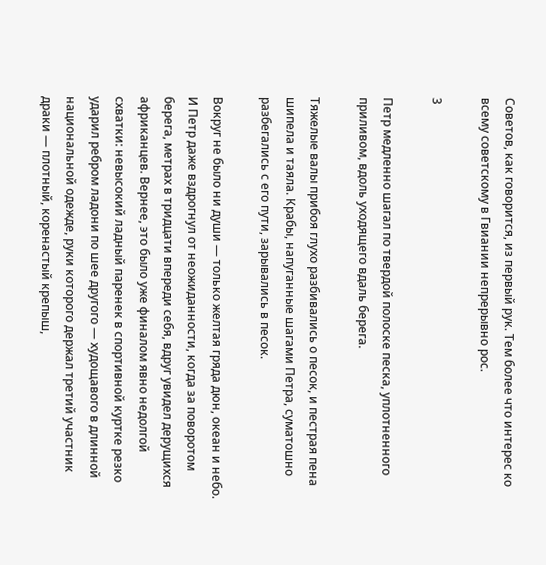Советов, как говорится, из первый рук. Тем более что интерес ко всему советскому в Гвиании непрерывно рос.

3

Петр медленно шагал по твердой полоске песка, уплотненного приливом, вдоль уходящего вдаль берега.

Тяжелые валы прибоя глухо разбивались о песок, и пестрая пена шипела и таяла. Крабы, напуганные шагами Петра, суматошно разбегались с его пути, зарывались в песок.

Вокруг не было ни души — только желтая гряда дюн, океан и небо. И Петр даже вздрогнул от неожиданности, когда за поворотом берега, метрах в тридцати впереди себя, вдруг увидел дерущихся африканцев. Вернее, это было уже финалом явно недолгой схватки: невысокий ладный паренек в спортивной куртке резко ударил ребром ладони по шее другого — худощавого в длинной национальной одежде, руки которого держал третий участник драки — плотный, коренастый крепыш,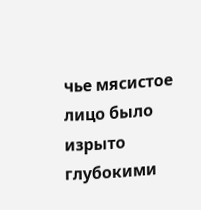чье мясистое лицо было изрыто глубокими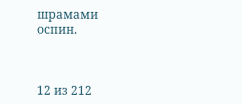шрамами оспин.



12 из 212